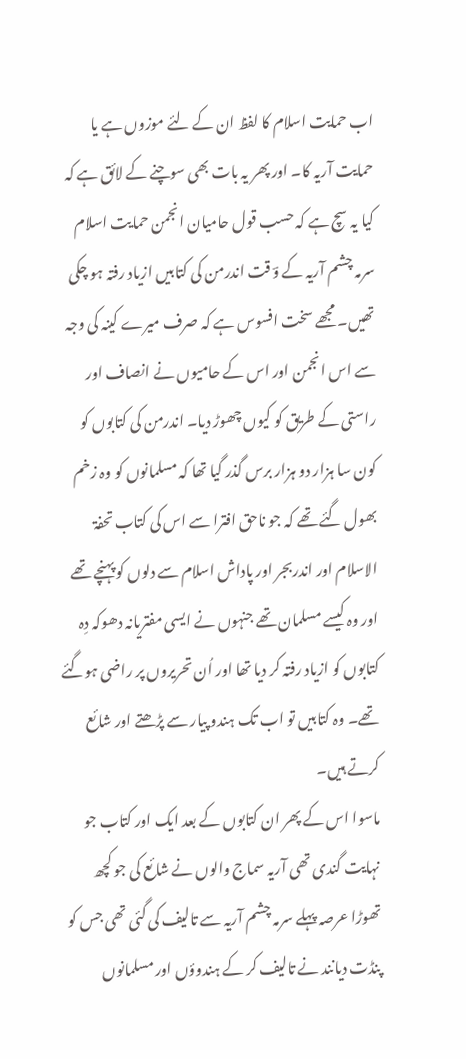اب حمایت اسلام کا لفظ ان کے لئے موزوں ہے یا حمایت آریہ کا۔ اور پھر یہ بات بھی سوچنے کے لائق ہے کہ کیا یہ سچ ہے کہ حسب قول حامیان انجمن حمایت اسلام سرمہ چشم آریہ کے وؔ قت اندرمن کی کتابیں ازیاد رفتہ ہو چکی تھیں۔ مجھے سخت افسوس ہے کہ صرف میرے کینہ کی وجہ سے اس انجمن اور اس کے حامیوں نے انصاف اور راستی کے طریق کو کیوں چھوڑ دیا۔ اندرمن کی کتابوں کو کون سا ہزار دو ہزار برس گذر گیا تھا کہ مسلمانوں کو وہ زخم بھول گئے تھے کہ جو ناحق افترا سے اس کی کتاب تحفۃ الاسلام اور اندربجر اور پاداش اسلام سے دلوں کو پہنچے تھے اور وہ کیسے مسلمان تھے جنہوں نے ایسی مفتریانہ دھوکہ دِہ کتابوں کو ازیاد رفتہ کر دیا تھا اور اُن تحریروں پر راضی ہوگئے تھے۔ وہ کتابیں تو اب تک ہندو پیار سے پڑھتے اور شائع کرتے ہیں۔
ماسوا اس کے پھر ان کتابوں کے بعد ایک اور کتاب جو نہایت گندی تھی آریہ سماج والوں نے شائع کی جو کچھ تھوڑا عرصہ پہلے سرمہ چشم آریہ سے تالیف کی گئی تھی جس کو پنڈت دیانند نے تالیف کر کے ہندوؤں اور مسلمانوں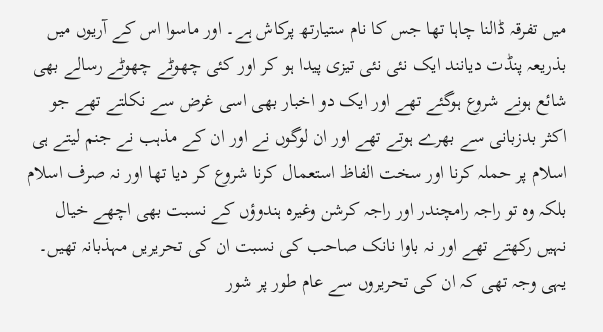میں تفرقہ ڈالنا چاہا تھا جس کا نام ستیارتھ پرکاش ہے۔ اور ماسوا اس کے آریوں میں بذریعہ پنڈت دیانند ایک نئی نئی تیزی پیدا ہو کر اور کئی چھوٹے چھوٹے رسالے بھی شائع ہونے شروع ہوگئے تھے اور ایک دو اخبار بھی اسی غرض سے نکلتے تھے جو اکثر بدزبانی سے بھرے ہوتے تھے اور ان لوگوں نے اور ان کے مذہب نے جنم لیتے ہی اسلام پر حملہ کرنا اور سخت الفاظ استعمال کرنا شروع کر دیا تھا اور نہ صرف اسلام بلکہ وہ تو راجہ رامچندر اور راجہ کرشن وغیرہ ہندوؤں کے نسبت بھی اچھے خیال نہیں رکھتے تھے اور نہ باوا نانک صاحب کی نسبت ان کی تحریریں مہذبانہ تھیں۔ یہی وجہ تھی کہ ان کی تحریروں سے عام طور پر شور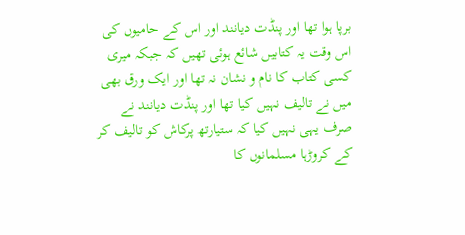برپا ہوا تھا اور پنڈت دیانند اور اس کے حامیوں کی اس وقت یہ کتابیں شائع ہوئی تھیں کہ جبکہ میری کسی کتاب کا نام و نشان نہ تھا اور ایک ورق بھی میں نے تالیف نہیں کیا تھا اور پنڈت دیانند نے صرف یہی نہیں کیا کہ ستیارتھ پرکاش کو تالیف کر کے کروڑہا مسلمانوں کا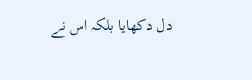دل دکھایا بلکہ اس نے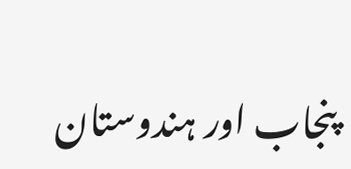پنجاب اور ہندوستان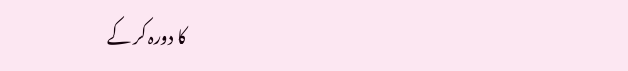کا دورہ کر کے